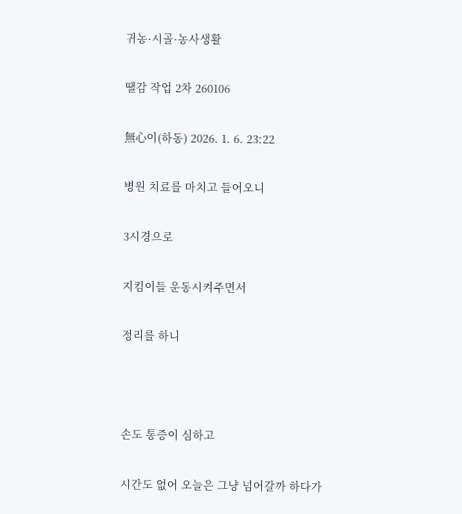귀농·시골·농사생활

땔감 작업 2차 260106

無心이(하동) 2026. 1. 6. 23:22

병원 치료를 마치고 들어오니

3시경으로

지킴이들 운동시켜주면서

정리를 하니



손도 통증이 심하고

시간도 없어 오늘은 그냥 넘어갈까 하다가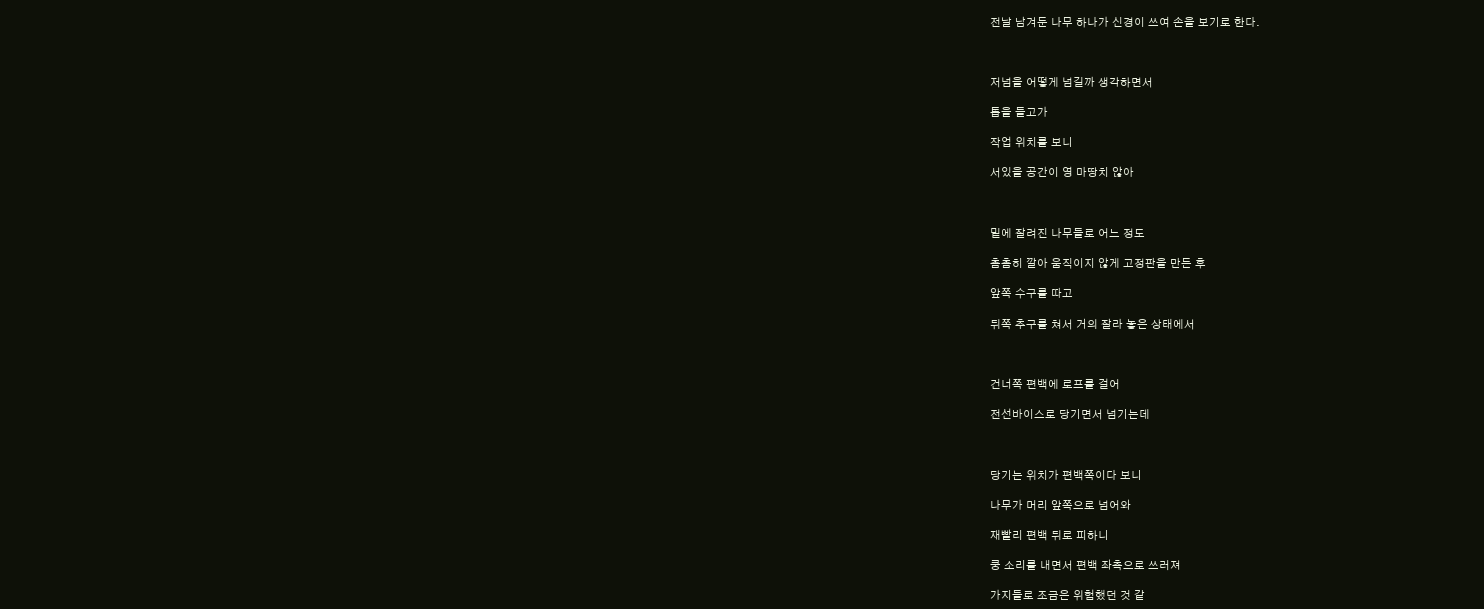전날 남겨둔 나무 하나가 신경이 쓰여 손을 보기로 한다.



저넘을 어떻게 넘길까 생각하면서

톱을 들고가

작업 위치를 보니

서있을 공간이 영 마땅치 않아



밑에 잘려진 나무들로 어느 정도

촘촘히 깔아 움직이지 않게 고정판을 만든 후

앞쪽 수구를 따고

뒤쪽 추구를 쳐서 거의 잘라 놓은 상태에서



건너쪽 편백에 로프를 걸어

전선바이스로 당기면서 넘기는데



당기는 위치가 편백쪽이다 보니

나무가 머리 앞쪽으로 넘어와

재빨리 편백 뒤로 피하니

쿵 소리를 내면서 편백 좌측으로 쓰러져

가지들로 조금은 위험했던 것 같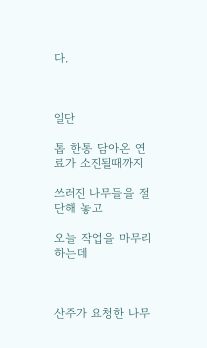다.



일단

톱 한통 담아온 연료가 소진될때까지

쓰러진 나무들을 절단해 놓고

오늘 작업을 마무리 하는데



산주가 요청한 나무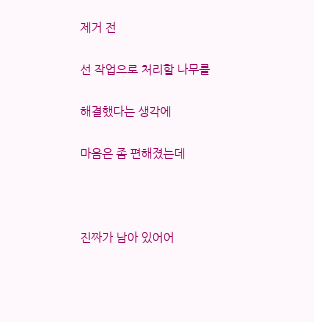제거 전

선 작업으로 처리할 나무를

해결했다는 생각에

마음은 좀 편해졌는데



진짜가 남아 있어어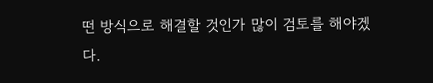떤 방식으로 해결할 것인가 많이 검토를 해야겠다.